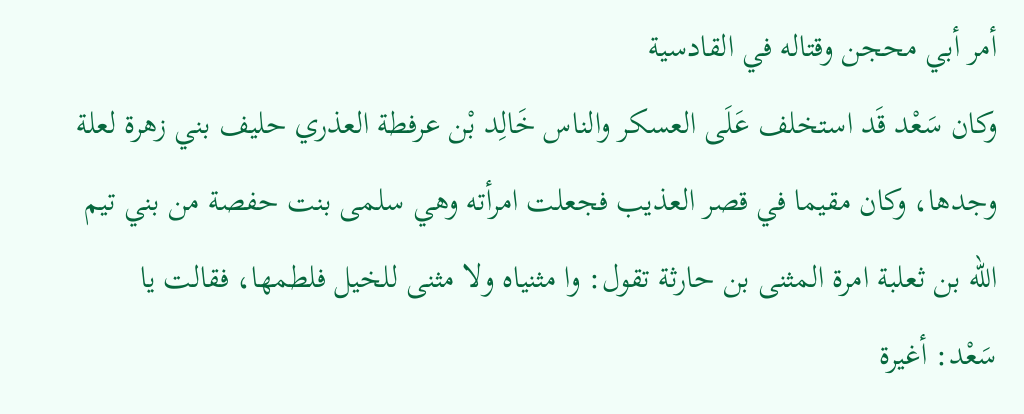أمر أبي محجن وقتاله في القادسية
وكان سَعْد قَد استخلف عَلَى العسكر والناس خَالِد بْن عرفطة العذري حليف بني زهرة لعلة وجدها، وكان مقيما في قصر العذيب فجعلت امرأته وهي سلمى بنت حفصة من بني تيم الله بن ثعلبة امرة المثنى بن حارثة تقول: وا مثنياه ولا مثنى للخيل فلطمها، فقالت يا سَعْد: أغيرة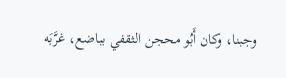وجبنا، وكان أَبُو محجن الثقفي بباضع، غرَّبَه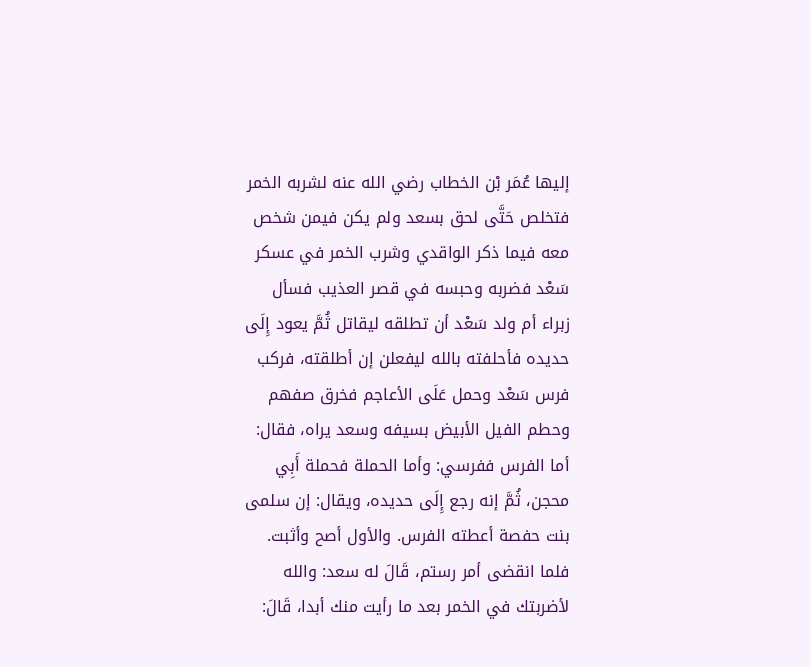إليها عُمَر بْن الخطاب رضي الله عنه لشربه الخمر فتخلص حَتَّى لحق بسعد ولم يكن فيمن شخص معه فيما ذكر الواقدي وشرب الخمر في عسكر سَعْد فضربه وحبسه في قصر العذيب فسأل زبراء أم ولد سَعْد أن تطلقه ليقاتل ثُمَّ يعود إِلَى حديده فأحلفته بالله ليفعلن إن أطلقته، فركب فرس سَعْد وحمل عَلَى الأعاجم فخرق صفهم وحطم الفيل الأبيض بسيفه وسعد يراه، فقال: أما الفرس ففرسي: وأما الحملة فحملة أَبِي محجن، ثُمَّ إنه رجع إِلَى حديده، ويقال: إن سلمى بنت حفصة أعطته الفرس. والأول أصح وأثبت. فلما انقضى أمر رستم، قَالَ له سعد: والله لأضربتك في الخمر بعد ما رأيت منك أبدا، قَالَ: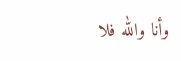وأنا والله فلا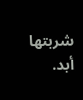شربتها أبد.